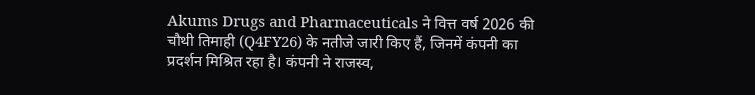Akums Drugs and Pharmaceuticals ने वित्त वर्ष 2026 की चौथी तिमाही (Q4FY26) के नतीजे जारी किए हैं, जिनमें कंपनी का प्रदर्शन मिश्रित रहा है। कंपनी ने राजस्व,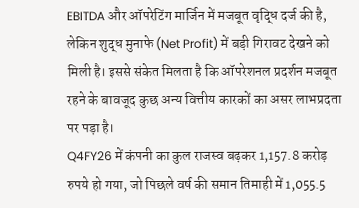EBITDA और ऑपरेटिंग मार्जिन में मजबूत वृद्धि दर्ज की है, लेकिन शुद्ध मुनाफे (Net Profit) में बड़ी गिरावट देखने को मिली है। इससे संकेत मिलता है कि ऑपरेशनल प्रदर्शन मजबूत रहने के बावजूद कुछ अन्य वित्तीय कारकों का असर लाभप्रदता पर पड़ा है।
Q4FY26 में कंपनी का कुल राजस्व बढ़कर 1,157.8 करोड़ रुपये हो गया, जो पिछले वर्ष की समान तिमाही में 1,055.5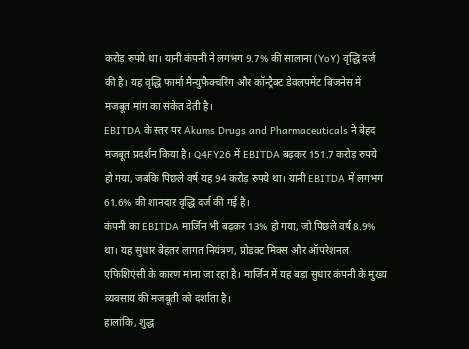करोड़ रुपये था। यानी कंपनी ने लगभग 9.7% की सालाना (YoY) वृद्धि दर्ज की है। यह वृद्धि फार्मा मैन्युफैक्चरिंग और कॉन्ट्रैक्ट डेवलपमेंट बिजनेस में मजबूत मांग का संकेत देती है।
EBITDA के स्तर पर Akums Drugs and Pharmaceuticals ने बेहद मजबूत प्रदर्शन किया है। Q4FY26 में EBITDA बढ़कर 151.7 करोड़ रुपये हो गया, जबकि पिछले वर्ष यह 94 करोड़ रुपये था। यानी EBITDA में लगभग 61.6% की शानदार वृद्धि दर्ज की गई है।
कंपनी का EBITDA मार्जिन भी बढ़कर 13% हो गया, जो पिछले वर्ष 8.9% था। यह सुधार बेहतर लागत नियंत्रण, प्रोडक्ट मिक्स और ऑपरेशनल एफिशिएंसी के कारण माना जा रहा है। मार्जिन में यह बड़ा सुधार कंपनी के मुख्य व्यवसाय की मजबूती को दर्शाता है।
हालांकि, शुद्ध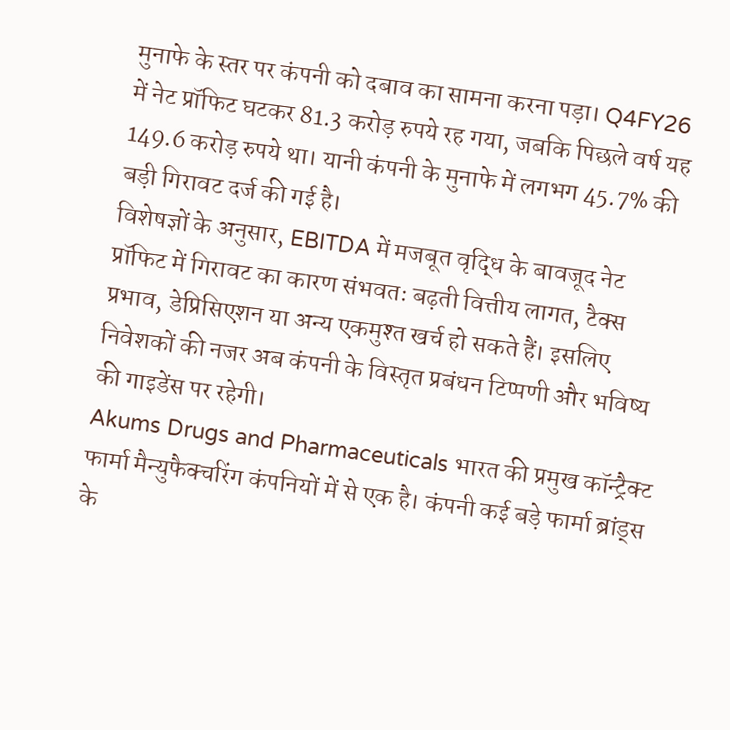मुनाफे के स्तर पर कंपनी को दबाव का सामना करना पड़ा। Q4FY26 में नेट प्रॉफिट घटकर 81.3 करोड़ रुपये रह गया, जबकि पिछले वर्ष यह 149.6 करोड़ रुपये था। यानी कंपनी के मुनाफे में लगभग 45.7% की बड़ी गिरावट दर्ज की गई है।
विशेषज्ञों के अनुसार, EBITDA में मजबूत वृद्धि के बावजूद नेट प्रॉफिट में गिरावट का कारण संभवतः बढ़ती वित्तीय लागत, टैक्स प्रभाव, डेप्रिसिएशन या अन्य एकमुश्त खर्च हो सकते हैं। इसलिए निवेशकों की नजर अब कंपनी के विस्तृत प्रबंधन टिप्पणी और भविष्य की गाइडेंस पर रहेगी।
Akums Drugs and Pharmaceuticals भारत की प्रमुख कॉन्ट्रैक्ट फार्मा मैन्युफैक्चरिंग कंपनियों में से एक है। कंपनी कई बड़े फार्मा ब्रांड्स के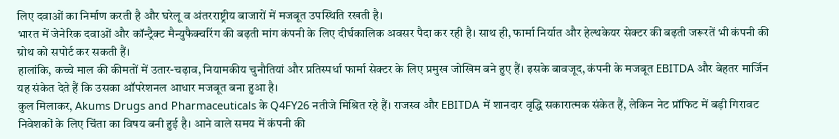लिए दवाओं का निर्माण करती है और घरेलू व अंतरराष्ट्रीय बाजारों में मजबूत उपस्थिति रखती है।
भारत में जेनेरिक दवाओं और कॉन्ट्रैक्ट मैन्युफैक्चरिंग की बढ़ती मांग कंपनी के लिए दीर्घकालिक अवसर पैदा कर रही है। साथ ही, फार्मा निर्यात और हेल्थकेयर सेक्टर की बढ़ती जरूरतें भी कंपनी की ग्रोथ को सपोर्ट कर सकती हैं।
हालांकि, कच्चे माल की कीमतों में उतार-चढ़ाव, नियामकीय चुनौतियां और प्रतिस्पर्धा फार्मा सेक्टर के लिए प्रमुख जोखिम बने हुए हैं। इसके बावजूद, कंपनी के मजबूत EBITDA और बेहतर मार्जिन यह संकेत देते हैं कि उसका ऑपरेशनल आधार मजबूत बना हुआ है।
कुल मिलाकर, Akums Drugs and Pharmaceuticals के Q4FY26 नतीजे मिश्रित रहे हैं। राजस्व और EBITDA में शानदार वृद्धि सकारात्मक संकेत हैं, लेकिन नेट प्रॉफिट में बड़ी गिरावट निवेशकों के लिए चिंता का विषय बनी हुई है। आने वाले समय में कंपनी की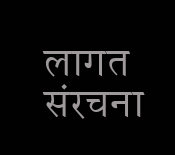लागत संरचना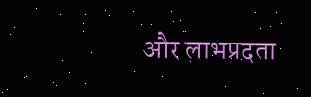और लाभप्रदता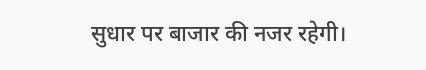सुधार पर बाजार की नजर रहेगी।